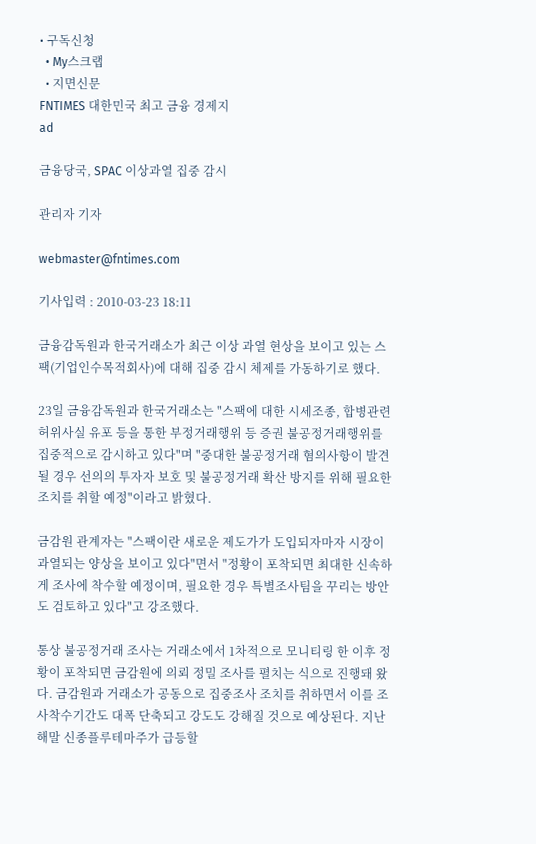• 구독신청
  • My스크랩
  • 지면신문
FNTIMES 대한민국 최고 금융 경제지
ad

금융당국, SPAC 이상과열 집중 감시

관리자 기자

webmaster@fntimes.com

기사입력 : 2010-03-23 18:11

금융감독원과 한국거래소가 최근 이상 과열 현상을 보이고 있는 스팩(기업인수목적회사)에 대해 집중 감시 체제를 가동하기로 했다.

23일 금융감독원과 한국거래소는 "스팩에 대한 시세조종, 합병관련 허위사실 유포 등을 통한 부정거래행위 등 증권 불공정거래행위를 집중적으로 감시하고 있다"며 "중대한 불공정거래 혐의사항이 발견될 경우 선의의 투자자 보호 및 불공정거래 확산 방지를 위해 필요한 조치를 취할 예정"이라고 밝혔다.

금감원 관계자는 "스팩이란 새로운 제도가가 도입되자마자 시장이 과열되는 양상을 보이고 있다"면서 "정황이 포착되면 최대한 신속하게 조사에 착수할 예정이며, 필요한 경우 특별조사팀을 꾸리는 방안도 검토하고 있다"고 강조했다.

통상 불공정거래 조사는 거래소에서 1차적으로 모니티링 한 이후 정황이 포착되면 금감원에 의뢰 정밀 조사를 펼치는 식으로 진행돼 왔다. 금감원과 거래소가 공동으로 집중조사 조치를 취하면서 이를 조사착수기간도 대폭 단축되고 강도도 강해질 것으로 예상된다. 지난해말 신종플루테마주가 급등할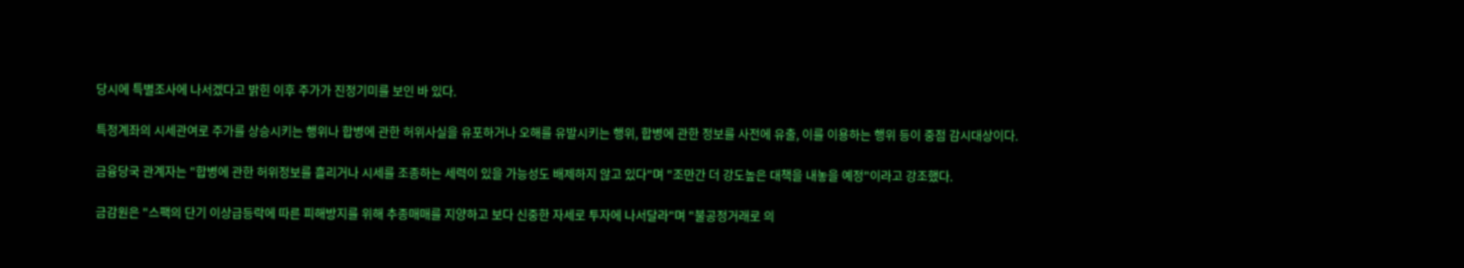당시에 특별조사에 나서겠다고 밝힌 이후 주가가 진정기미를 보인 바 있다.

특정계좌의 시세관여로 주가를 상승시키는 행위나 합병에 관한 허위사실을 유포하거나 오해를 유발시키는 행위, 합병에 관한 정보를 사전에 유출, 이를 이용하는 행위 등이 중점 감시대상이다.

금융당국 관계자는 "합병에 관한 허위정보를 흘리거나 시세를 조종하는 세력이 있을 가능성도 배제하지 않고 있다"며 "조만간 더 강도높은 대책을 내놓을 예정"이라고 강조했다.

금감원은 "스팩의 단기 이상급등락에 따른 피해방지를 위해 추종매매를 지양하고 보다 신중한 자세로 투자에 나서달라"며 "불공정거래로 의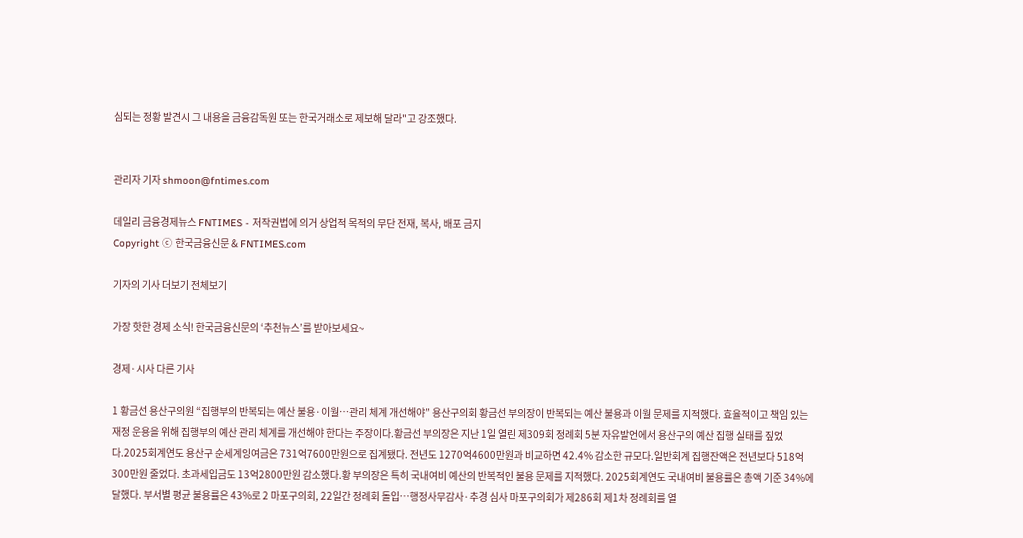심되는 정황 발견시 그 내용을 금융감독원 또는 한국거래소로 제보해 달라"고 강조했다.


관리자 기자 shmoon@fntimes.com

데일리 금융경제뉴스 FNTIMES - 저작권법에 의거 상업적 목적의 무단 전재, 복사, 배포 금지
Copyright ⓒ 한국금융신문 & FNTIMES.com

기자의 기사 더보기 전체보기

가장 핫한 경제 소식! 한국금융신문의 ‘추천뉴스’를 받아보세요~

경제·시사 다른 기사

1 황금선 용산구의원 “집행부의 반복되는 예산 불용·이월…관리 체계 개선해야” 용산구의회 황금선 부의장이 반복되는 예산 불용과 이월 문제를 지적했다. 효율적이고 책임 있는 재정 운용을 위해 집행부의 예산 관리 체계를 개선해야 한다는 주장이다.황금선 부의장은 지난 1일 열린 제309회 정례회 5분 자유발언에서 용산구의 예산 집행 실태를 짚었다.2025회계연도 용산구 순세계잉여금은 731억7600만원으로 집계됐다. 전년도 1270억4600만원과 비교하면 42.4% 감소한 규모다.일반회계 집행잔액은 전년보다 518억300만원 줄었다. 초과세입금도 13억2800만원 감소했다.황 부의장은 특히 국내여비 예산의 반복적인 불용 문제를 지적했다. 2025회계연도 국내여비 불용률은 총액 기준 34%에 달했다. 부서별 평균 불용률은 43%로 2 마포구의회, 22일간 정례회 돌입…행정사무감사·추경 심사 마포구의회가 제286회 제1차 정례회를 열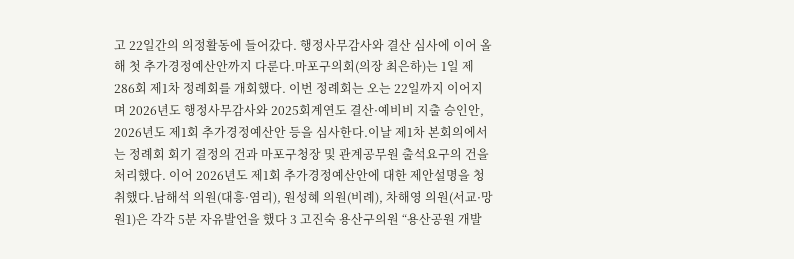고 22일간의 의정활동에 들어갔다. 행정사무감사와 결산 심사에 이어 올해 첫 추가경정예산안까지 다룬다.마포구의회(의장 최은하)는 1일 제286회 제1차 정례회를 개회했다. 이번 정례회는 오는 22일까지 이어지며 2026년도 행정사무감사와 2025회계연도 결산·예비비 지출 승인안, 2026년도 제1회 추가경정예산안 등을 심사한다.이날 제1차 본회의에서는 정례회 회기 결정의 건과 마포구청장 및 관계공무원 출석요구의 건을 처리했다. 이어 2026년도 제1회 추가경정예산안에 대한 제안설명을 청취했다.남해석 의원(대흥·염리), 원성혜 의원(비례), 차해영 의원(서교·망원1)은 각각 5분 자유발언을 했다 3 고진숙 용산구의원 “용산공원 개발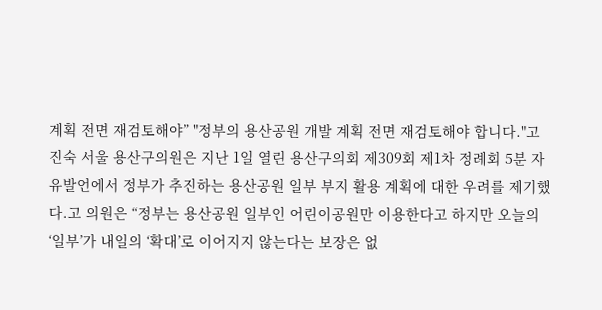계획 전면 재검토해야” "정부의 용산공원 개발 계획 전면 재검토해야 합니다."고진숙 서울 용산구의원은 지난 1일 열린 용산구의회 제309회 제1차 정례회 5분 자유발언에서 정부가 추진하는 용산공원 일부 부지 활용 계획에 대한 우려를 제기했다.고 의원은 “정부는 용산공원 일부인 어린이공원만 이용한다고 하지만 오늘의 ‘일부’가 내일의 ‘확대’로 이어지지 않는다는 보장은 없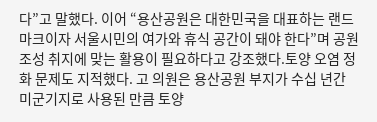다”고 말했다. 이어 “용산공원은 대한민국을 대표하는 랜드마크이자 서울시민의 여가와 휴식 공간이 돼야 한다”며 공원 조성 취지에 맞는 활용이 필요하다고 강조했다.토양 오염 정화 문제도 지적했다. 고 의원은 용산공원 부지가 수십 년간 미군기지로 사용된 만큼 토양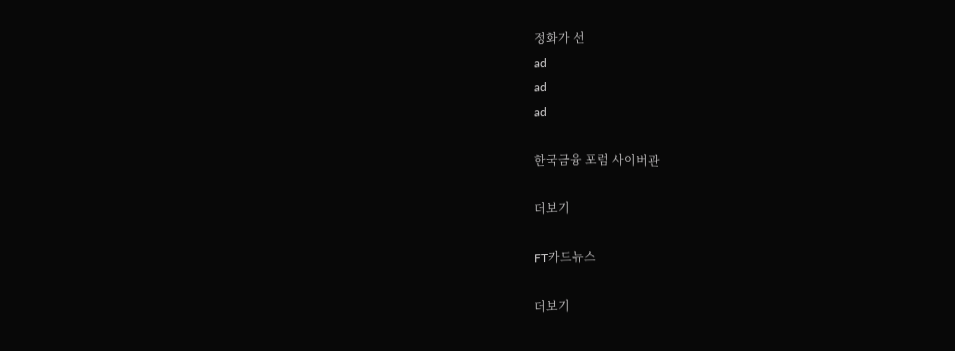정화가 선
ad
ad
ad

한국금융 포럼 사이버관

더보기

FT카드뉴스

더보기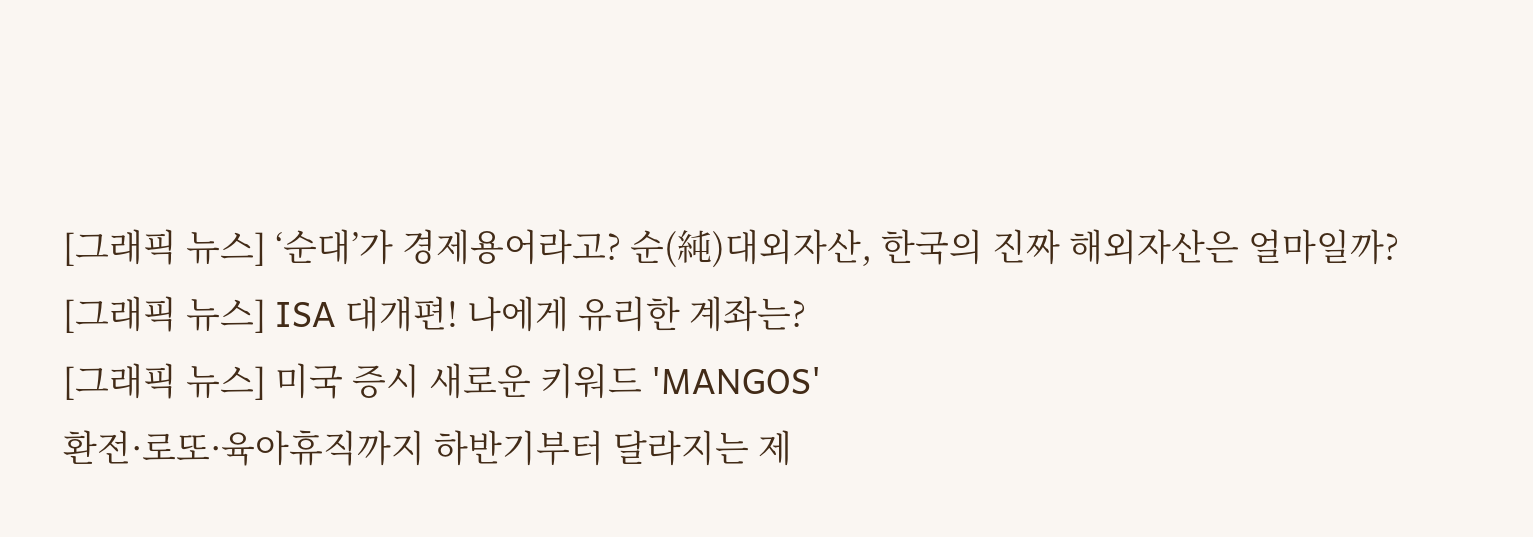[그래픽 뉴스] ‘순대’가 경제용어라고? 순(純)대외자산, 한국의 진짜 해외자산은 얼마일까?
[그래픽 뉴스] ISA 대개편! 나에게 유리한 계좌는?
[그래픽 뉴스] 미국 증시 새로운 키워드 'MANGOS'
환전·로또·육아휴직까지 하반기부터 달라지는 제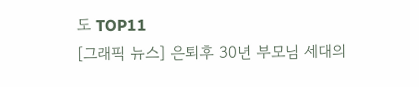도 TOP11
[그래픽 뉴스] 은퇴후 30년 부모님 세대의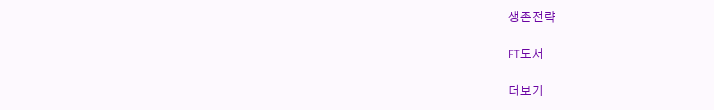생존전략

FT도서

더보기